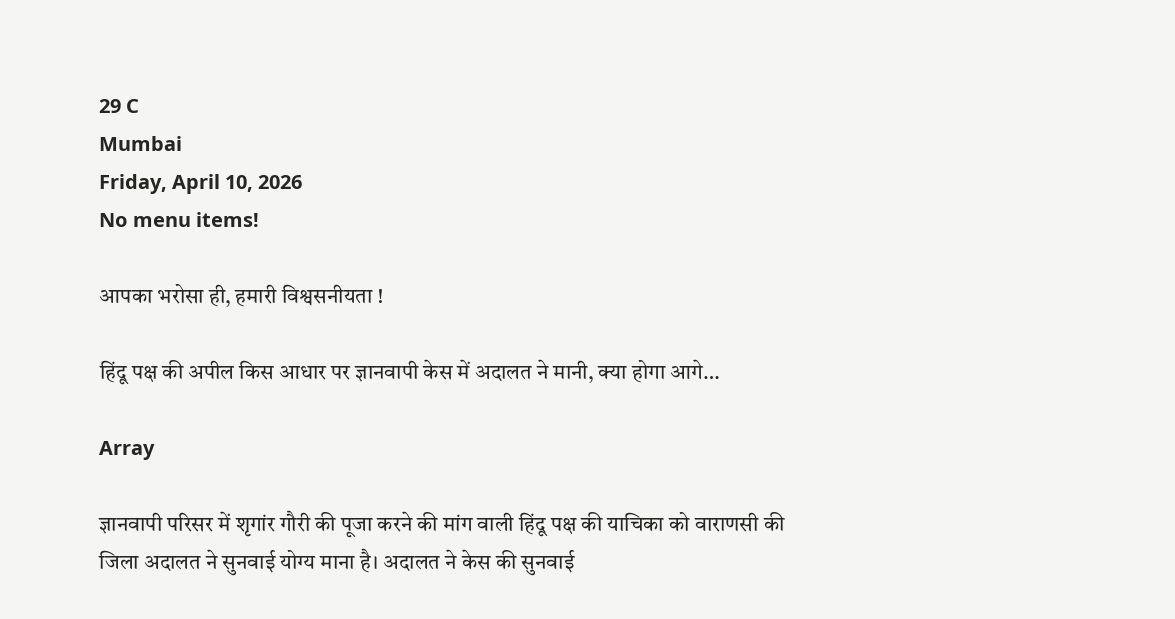29 C
Mumbai
Friday, April 10, 2026
No menu items!

आपका भरोसा ही, हमारी विश्वसनीयता !

हिंदू पक्ष की अपील किस आधार पर ज्ञानवापी केस में अदालत ने मानी, क्या होगा आगे…

Array

ज्ञानवापी परिसर में शृगांर गौरी की पूजा करने की मांग वाली हिंदू पक्ष की याचिका को वाराणसी की जिला अदालत ने सुनवाई योग्य माना है। अदालत ने केस की सुनवाई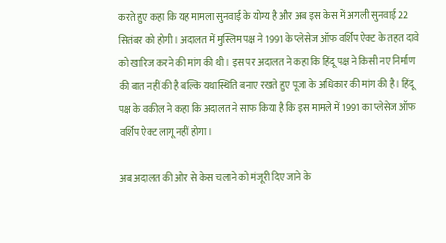करते हुए कहा कि यह मामला सुनवाई के योग्य है और अब इस केस में अगली सुनवाई 22 सितंबर को होगी। अदालत में मुस्लिम पक्ष ने 1991 के प्लेसेज ऑफ वर्शिप ऐक्ट के तहत दावे को खारिज करने की मांग की थी। इस पर अदालत ने कहा कि हिंदू पक्ष ने किसी नए निर्माण की बात नहीं की है बल्कि यथास्थिति बनाए रखते हुए पूजा के अधिकार की मांग की है। हिंदू पक्ष के वकील ने कहा कि अदालत ने साफ किया है कि इस मामले में 1991 का प्लेसेज ऑफ वर्शिप ऐक्ट लागू नहीं होगा।

अब अदालत की ओर से केस चलाने को मंजूरी दिए जाने के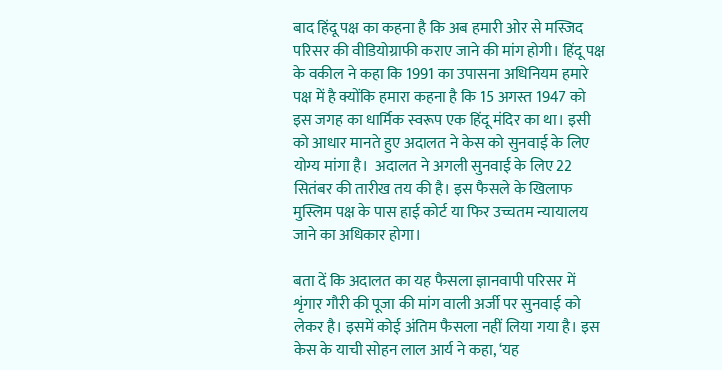बाद हिंदू पक्ष का कहना है कि अब हमारी ओर से मस्जिद परिसर की वीडियोग्राफी कराए जाने की मांग होगी। हिंदू पक्ष के वकील ने कहा कि 1991 का उपासना अधिनियम हमारे पक्ष में है क्योंकि हमारा कहना है कि 15 अगस्त 1947 को इस जगह का धार्मिक स्वरूप एक हिंदू मंदिर का था। इसी को आधार मानते हुए अदालत ने केस को सुनवाई के लिए योग्य मांगा है।  अदालत ने अगली सुनवाई के लिए 22 सितंबर की तारीख तय की है। इस फैसले के खिलाफ मुस्लिम पक्ष के पास हाई कोर्ट या फिर उच्चतम न्यायालय जाने का अधिकार होगा।

बता दें कि अदालत का यह फैसला ज्ञानवापी परिसर में शृंगार गौरी की पूजा की मांग वाली अर्जी पर सुनवाई को लेकर है। इसमें कोई अंतिम फैसला नहीं लिया गया है। इस केस के याची सोहन लाल आर्य ने कहा, ‘यह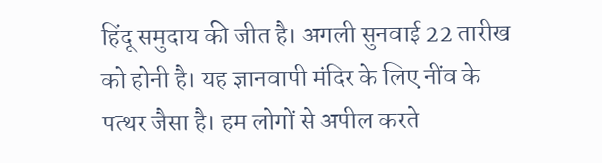हिंदू समुदाय की जीत है। अगली सुनवाई 22 तारीख को होनी है। यह ज्ञानवापी मंदिर के लिए नींव के पत्थर जैसा है। हम लोगों से अपील करते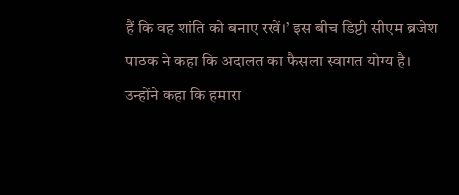हैं कि वह शांति को बनाए रखें।’ इस बीच डिप्टी सीएम ब्रजेश पाठक ने कहा कि अदालत का फैसला स्वागत योग्य है। उन्होंने कहा कि हमारा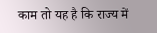काम तो यह है कि राज्य में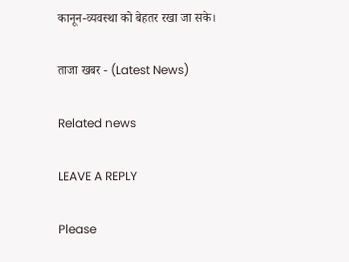कानून-व्यवस्था को बेहतर रखा जा सके।

ताजा खबर - (Latest News)

Related news

LEAVE A REPLY

Please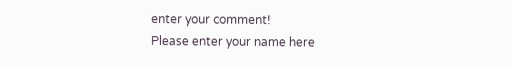enter your comment!
Please enter your name here